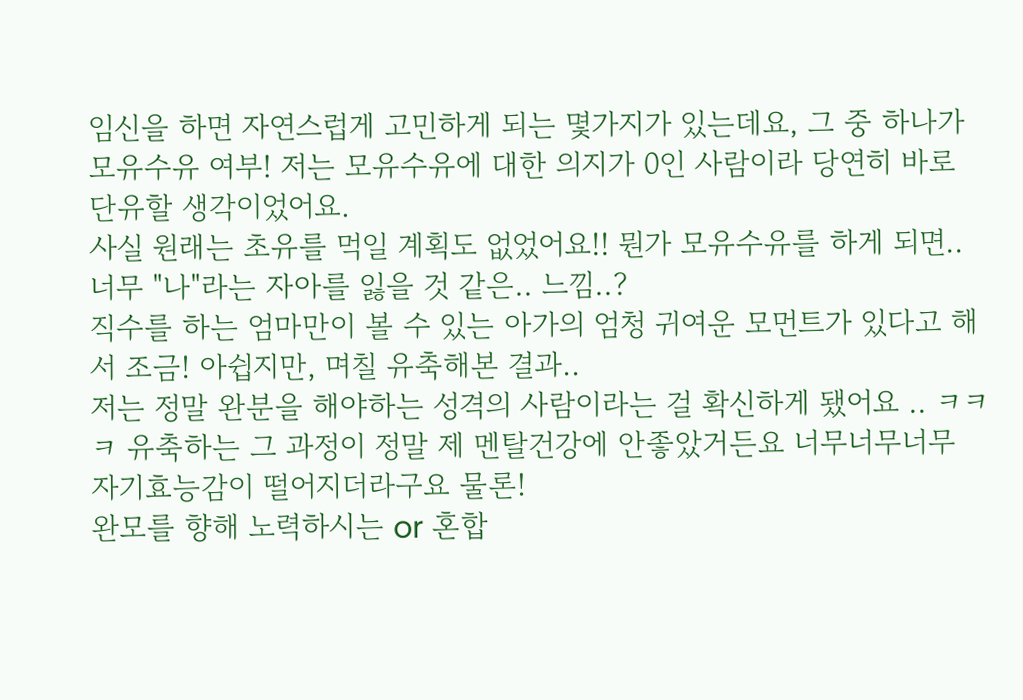임신을 하면 자연스럽게 고민하게 되는 몇가지가 있는데요, 그 중 하나가 모유수유 여부! 저는 모유수유에 대한 의지가 0인 사람이라 당연히 바로 단유할 생각이었어요.
사실 원래는 초유를 먹일 계획도 없었어요!! 뭔가 모유수유를 하게 되면..
너무 "나"라는 자아를 잃을 것 같은.. 느낌..?
직수를 하는 엄마만이 볼 수 있는 아가의 엄청 귀여운 모먼트가 있다고 해서 조금! 아쉽지만, 며칠 유축해본 결과..
저는 정말 완분을 해야하는 성격의 사람이라는 걸 확신하게 됐어요 .. ㅋㅋㅋ 유축하는 그 과정이 정말 제 멘탈건강에 안좋았거든요 너무너무너무 자기효능감이 떨어지더라구요 물론!
완모를 향해 노력하시는 or 혼합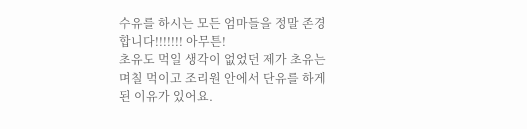수유를 하시는 모든 엄마들을 정말 존경합니다!!!!!!! 아무튼!
초유도 먹일 생각이 없었던 제가 초유는 며칠 먹이고 조리원 안에서 단유를 하게 된 이유가 있어요.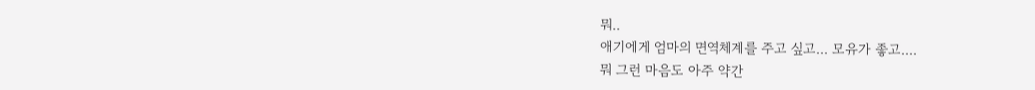뭐..
애기에게 엄마의 면역체계를 주고 싶고... 모유가 좋고....
뭐 그런 마음도 아주 약간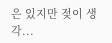은 있지만 젖이 생각...